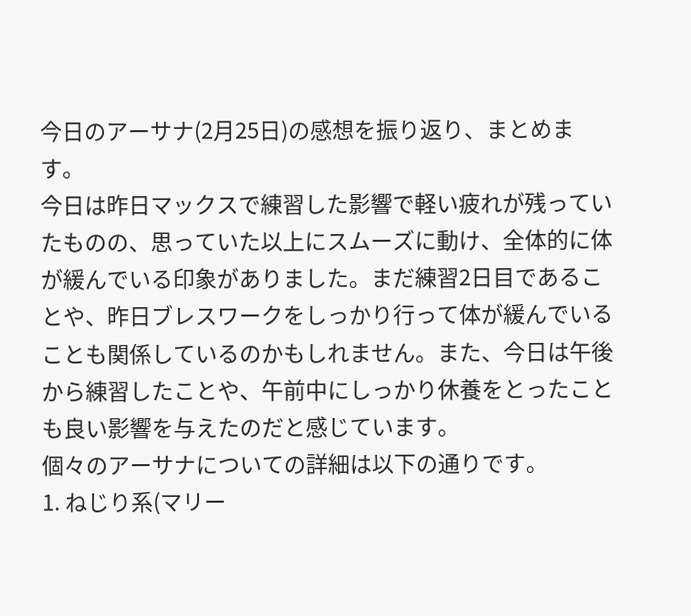今日のアーサナ(2月25日)の感想を振り返り、まとめます。
今日は昨日マックスで練習した影響で軽い疲れが残っていたものの、思っていた以上にスムーズに動け、全体的に体が緩んでいる印象がありました。まだ練習2日目であることや、昨日ブレスワークをしっかり行って体が緩んでいることも関係しているのかもしれません。また、今日は午後から練習したことや、午前中にしっかり休養をとったことも良い影響を与えたのだと感じています。
個々のアーサナについての詳細は以下の通りです。
1. ねじり系(マリー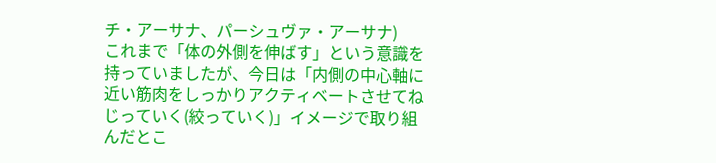チ・アーサナ、パーシュヴァ・アーサナ)
これまで「体の外側を伸ばす」という意識を持っていましたが、今日は「内側の中心軸に近い筋肉をしっかりアクティベートさせてねじっていく(絞っていく)」イメージで取り組んだとこ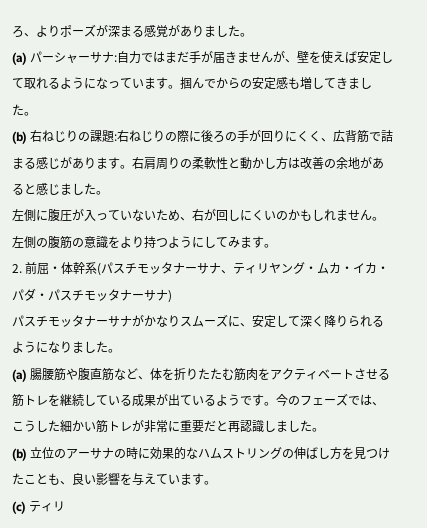ろ、よりポーズが深まる感覚がありました。
(a) パーシャーサナ:自力ではまだ手が届きませんが、壁を使えば安定して取れるようになっています。掴んでからの安定感も増してきました。
(b) 右ねじりの課題:右ねじりの際に後ろの手が回りにくく、広背筋で詰まる感じがあります。右肩周りの柔軟性と動かし方は改善の余地があると感じました。
左側に腹圧が入っていないため、右が回しにくいのかもしれません。左側の腹筋の意識をより持つようにしてみます。
2. 前屈・体幹系(パスチモッタナーサナ、ティリヤング・ムカ・イカ・パダ・パスチモッタナーサナ)
パスチモッタナーサナがかなりスムーズに、安定して深く降りられるようになりました。
(a) 腸腰筋や腹直筋など、体を折りたたむ筋肉をアクティベートさせる筋トレを継続している成果が出ているようです。今のフェーズでは、こうした細かい筋トレが非常に重要だと再認識しました。
(b) 立位のアーサナの時に効果的なハムストリングの伸ばし方を見つけたことも、良い影響を与えています。
(c) ティリ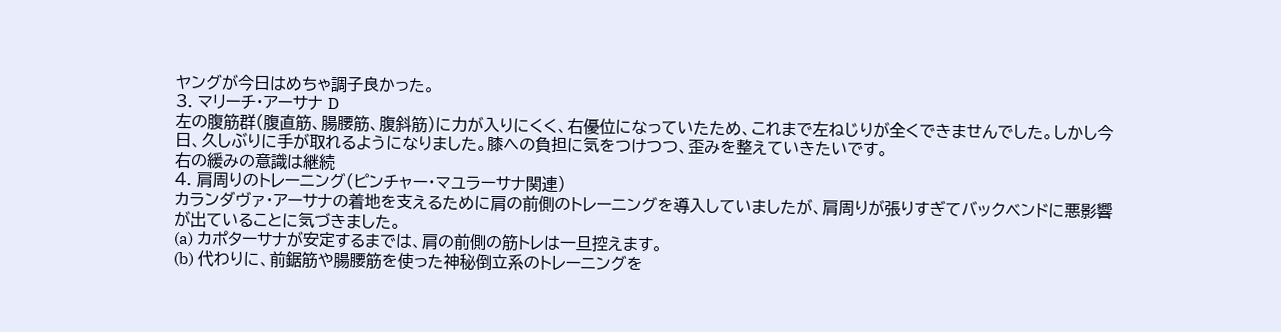ヤングが今日はめちゃ調子良かった。
3. マリーチ・アーサナ D
左の腹筋群(腹直筋、腸腰筋、腹斜筋)に力が入りにくく、右優位になっていたため、これまで左ねじりが全くできませんでした。しかし今日、久しぶりに手が取れるようになりました。膝への負担に気をつけつつ、歪みを整えていきたいです。
右の緩みの意識は継続
4. 肩周りのトレーニング(ピンチャー・マユラーサナ関連)
カランダヴァ・アーサナの着地を支えるために肩の前側のトレーニングを導入していましたが、肩周りが張りすぎてバックベンドに悪影響が出ていることに気づきました。
(a) カポターサナが安定するまでは、肩の前側の筋トレは一旦控えます。
(b) 代わりに、前鋸筋や腸腰筋を使った神秘倒立系のトレーニングを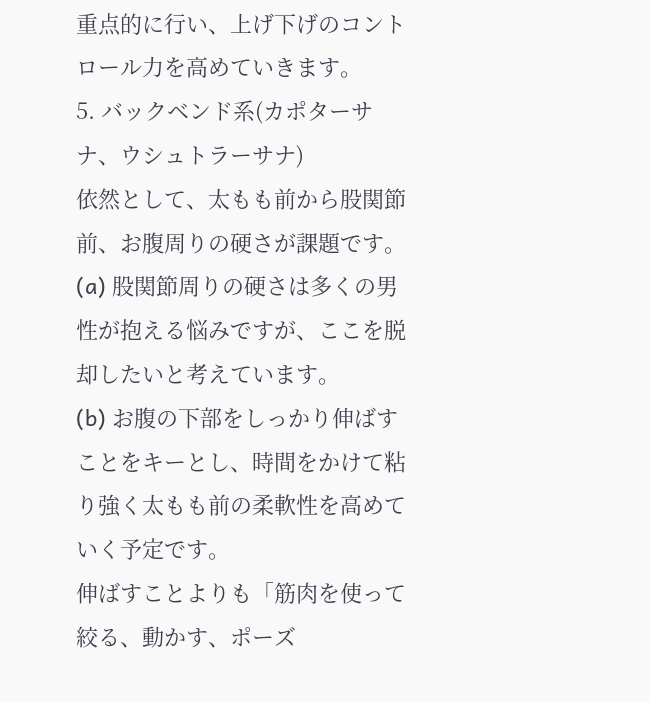重点的に行い、上げ下げのコントロール力を高めていきます。
5. バックベンド系(カポターサナ、ウシュトラーサナ)
依然として、太もも前から股関節前、お腹周りの硬さが課題です。
(a) 股関節周りの硬さは多くの男性が抱える悩みですが、ここを脱却したいと考えています。
(b) お腹の下部をしっかり伸ばすことをキーとし、時間をかけて粘り強く太もも前の柔軟性を高めていく予定です。
伸ばすことよりも「筋肉を使って絞る、動かす、ポーズ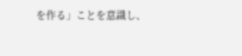を作る」ことを意識し、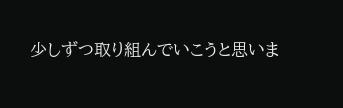少しずつ取り組んでいこうと思いま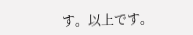す。以上です。